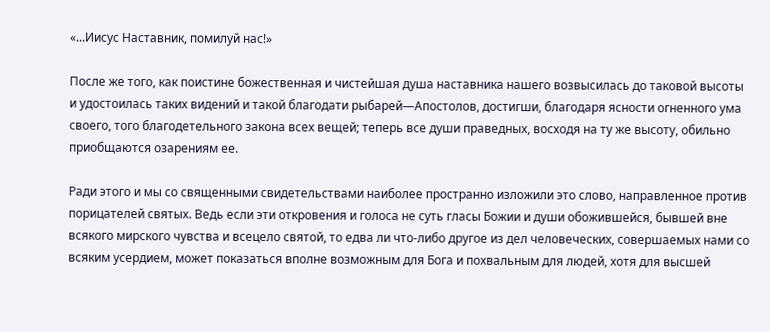«...Иисус Наставник, помилуй нас!»

После же того, как поистине божественная и чистейшая душа наставника нашего возвысилась до таковой высоты и удостоилась таких видений и такой благодати рыбарей—Апостолов, достигши, благодаря ясности огненного ума своего, того благодетельного закона всех вещей; теперь все души праведных, восходя на ту же высоту, обильно приобщаются озарениям ее.

Ради этого и мы со священными свидетельствами наиболее пространно изложили это слово, направленное против порицателей святых. Ведь если эти откровения и голоса не суть гласы Божии и души обожившейся, бывшей вне всякого мирского чувства и всецело святой, то едва ли что-либо другое из дел человеческих, совершаемых нами со всяким усердием, может показаться вполне возможным для Бога и похвальным для людей, хотя для высшей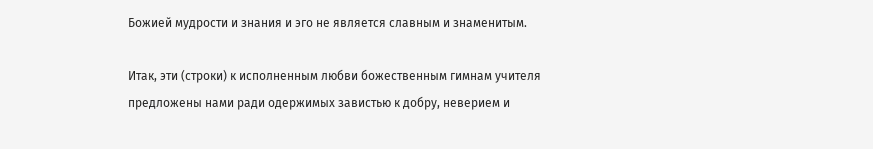Божией мудрости и знания и эго не является славным и знаменитым.

Итак, эти (строки) к исполненным любви божественным гимнам учителя предложены нами ради одержимых завистью к добру, неверием и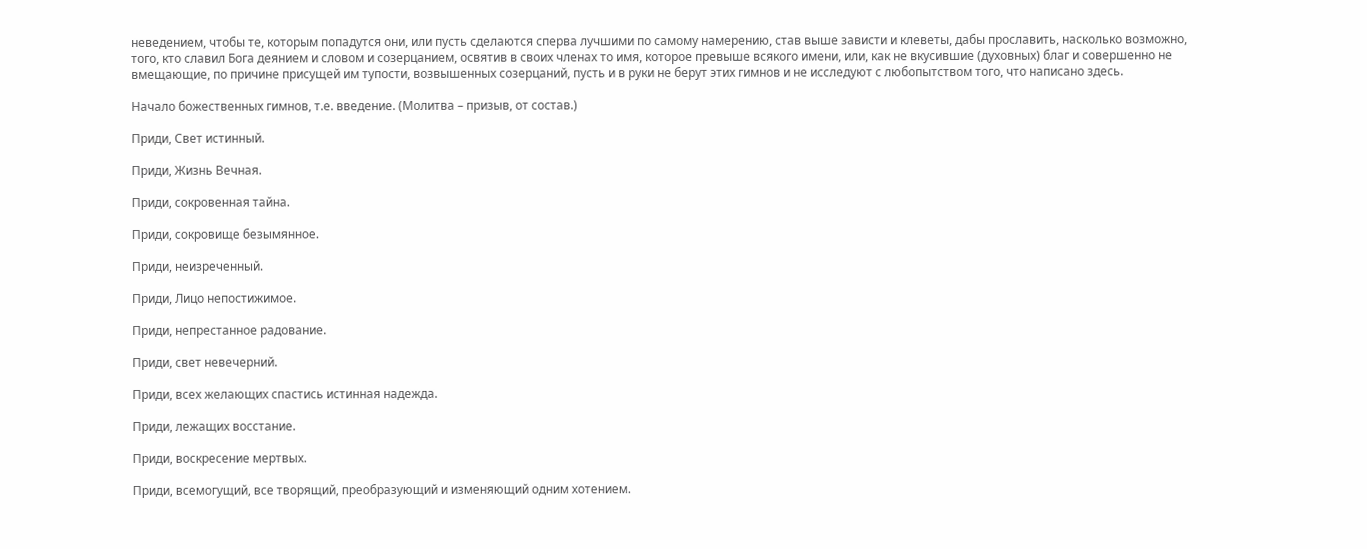неведением, чтобы те, которым попадутся они, или пусть сделаются сперва лучшими по самому намерению, став выше зависти и клеветы, дабы прославить, насколько возможно, того, кто славил Бога деянием и словом и созерцанием, освятив в своих членах то имя, которое превыше всякого имени, или, как не вкусившие (духовных) благ и совершенно не вмещающие, по причине присущей им тупости, возвышенных созерцаний, пусть и в руки не берут этих гимнов и не исследуют с любопытством того, что написано здесь.

Начало божественных гимнов, т.е. введение. (Молитва – призыв, от состав.)

Приди, Свет истинный.

Приди, Жизнь Вечная.

Приди, сокровенная тайна.

Приди, сокровище безымянное.

Приди, неизреченный.

Приди, Лицо непостижимое.

Приди, непрестанное радование.

Приди, свет невечерний.

Приди, всех желающих спастись истинная надежда.

Приди, лежащих восстание.

Приди, воскресение мертвых.

Приди, всемогущий, все творящий, преобразующий и изменяющий одним хотением.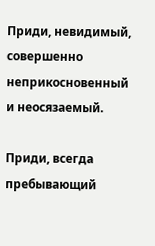Приди, невидимый, совершенно неприкосновенный и неосязаемый.

Приди, всегда пребывающий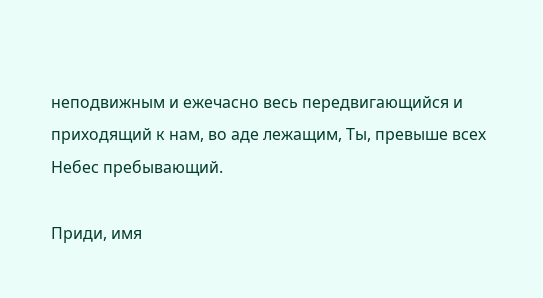неподвижным и ежечасно весь передвигающийся и приходящий к нам, во аде лежащим, Ты, превыше всех Небес пребывающий.

Приди, имя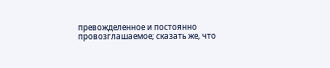превожделенное и постоянно провозглашаемое; сказать же, что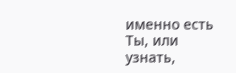именно есть Ты, или узнать,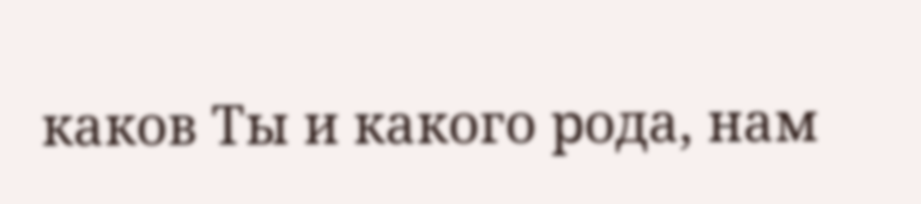каков Ты и какого рода, нам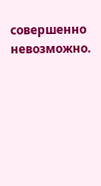совершенно невозможно.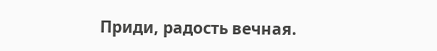Приди, радость вечная.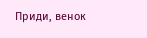Приди, венок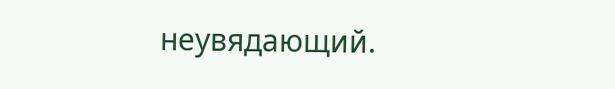неувядающий.